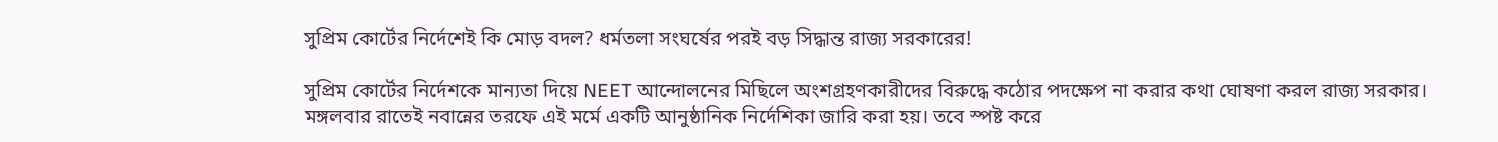সুপ্রিম কোর্টের নির্দেশেই কি মোড় বদল? ধর্মতলা সংঘর্ষের পরই বড় সিদ্ধান্ত রাজ্য সরকারের!

সুপ্রিম কোর্টের নির্দেশকে মান্যতা দিয়ে NEET আন্দোলনের মিছিলে অংশগ্রহণকারীদের বিরুদ্ধে কঠোর পদক্ষেপ না করার কথা ঘোষণা করল রাজ্য সরকার। মঙ্গলবার রাতেই নবান্নের তরফে এই মর্মে একটি আনুষ্ঠানিক নির্দেশিকা জারি করা হয়। তবে স্পষ্ট করে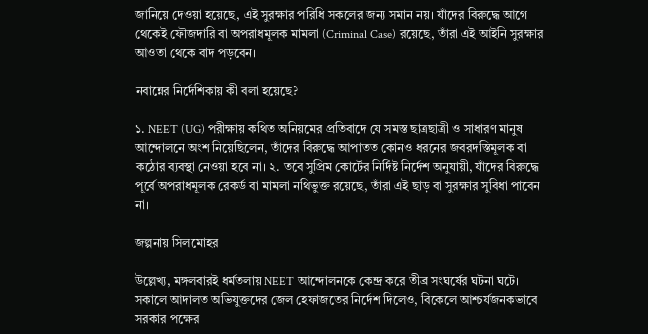জানিয়ে দেওয়া হয়েছে, এই সুরক্ষার পরিধি সকলের জন্য সমান নয়। যাঁদের বিরুদ্ধে আগে থেকেই ফৌজদারি বা অপরাধমূলক মামলা (Criminal Case) রয়েছে, তাঁরা এই আইনি সুরক্ষার আওতা থেকে বাদ পড়বেন।

নবান্নের নির্দেশিকায় কী বলা হয়েছে?

১. NEET (UG) পরীক্ষায় কথিত অনিয়মের প্রতিবাদে যে সমস্ত ছাত্রছাত্রী ও সাধারণ মানুষ আন্দোলনে অংশ নিয়েছিলেন, তাঁদের বিরুদ্ধে আপাতত কোনও ধরনের জবরদস্তিমূলক বা কঠোর ব্যবস্থা নেওয়া হবে না। ২. তবে সুপ্রিম কোর্টের নির্দিষ্ট নির্দেশ অনুযায়ী, যাঁদের বিরুদ্ধে পূর্বে অপরাধমূলক রেকর্ড বা মামলা নথিভুক্ত রয়েছে, তাঁরা এই ছাড় বা সুরক্ষার সুবিধা পাবেন না।

জল্পনায় সিলমোহর

উল্লেখ্য, মঙ্গলবারই ধর্মতলায় NEET আন্দোলনকে কেন্দ্র করে তীব্র সংঘর্ষের ঘটনা ঘটে। সকালে আদালত অভিযুক্তদের জেল হেফাজতের নির্দেশ দিলেও, বিকেলে আশ্চর্যজনকভাবে সরকার পক্ষের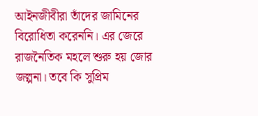আইনজীবীরা তাঁদের জামিনের বিরোধিতা করেননি। এর জেরে রাজনৈতিক মহলে শুরু হয় জোর জল্পনা। তবে কি সুপ্রিম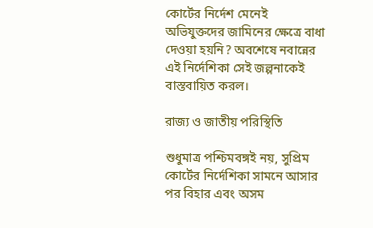কোর্টের নির্দেশ মেনেই অভিযুক্তদের জামিনের ক্ষেত্রে বাধা দেওয়া হয়নি? অবশেষে নবান্নের এই নির্দেশিকা সেই জল্পনাকেই বাস্তবায়িত করল।

রাজ্য ও জাতীয় পরিস্থিতি

শুধুমাত্র পশ্চিমবঙ্গই নয়, সুপ্রিম কোর্টের নির্দেশিকা সামনে আসার পর বিহার এবং অসম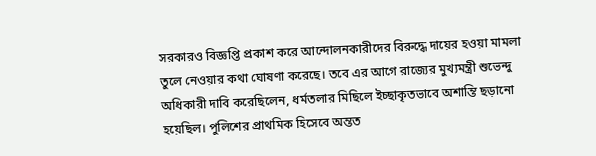সরকারও বিজ্ঞপ্তি প্রকাশ করে আন্দোলনকারীদের বিরুদ্ধে দায়ের হওয়া মামলা তুলে নেওয়ার কথা ঘোষণা করেছে। তবে এর আগে রাজ্যের মুখ্যমন্ত্রী শুভেন্দু অধিকারী দাবি করেছিলেন, ধর্মতলার মিছিলে ইচ্ছাকৃতভাবে অশান্তি ছড়ানো হয়েছিল। পুলিশের প্রাথমিক হিসেবে অন্তত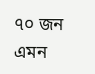৭০ জন এমন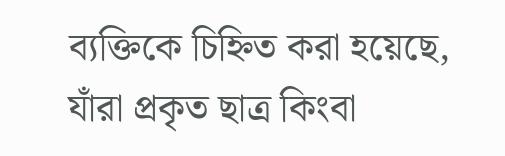ব্যক্তিকে চিহ্নিত করা হয়েছে, যাঁরা প্রকৃত ছাত্র কিংবা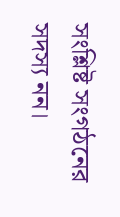সংশ্লিষ্ট সংগঠনের সদস্য নন।